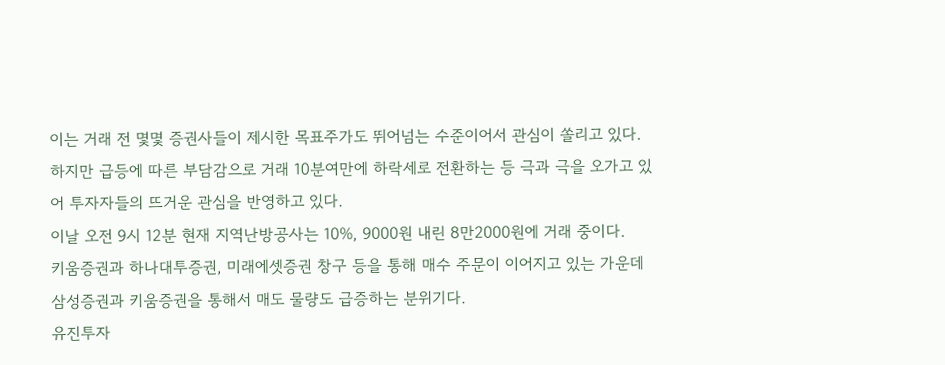이는 거래 전 몇몇 증권사들이 제시한 목표주가도 뛰어넘는 수준이어서 관심이 쏠리고 있다.
하지만 급등에 따른 부담감으로 거래 10분여만에 하락세로 전환하는 등 극과 극을 오가고 있어 투자자들의 뜨거운 관심을 반영하고 있다.
이날 오전 9시 12분 현재 지역난방공사는 10%, 9000원 내린 8만2000원에 거래 중이다.
키움증권과 하나대투증권, 미래에셋증권 창구 등을 통해 매수 주문이 이어지고 있는 가운데 삼성증권과 키움증권을 통해서 매도 물량도 급증하는 분위기다.
유진투자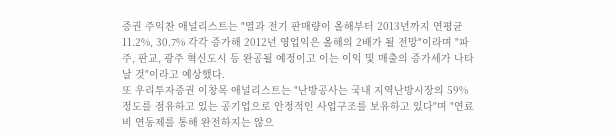증권 주익찬 애널리스트는 "열과 전기 판매량이 올해부터 2013년까지 연평균 11.2%, 30.7% 각각 증가해 2012년 영업익은 올해의 2배가 될 전망"이라며 "파주, 판교, 광주 혁신도시 등 완공될 예정이고 이는 이익 및 매출의 증가세가 나타날 것"이라고 예상했다.
또 우리투자증권 이창목 애널리스트는 "난방공사는 국내 지역난방시장의 59% 정도를 점유하고 있는 공기업으로 안정적인 사업구조를 보유하고 있다"며 "연료비 연동제를 통해 완전하지는 않으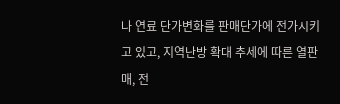나 연료 단가변화를 판매단가에 전가시키고 있고, 지역난방 확대 추세에 따른 열판매, 전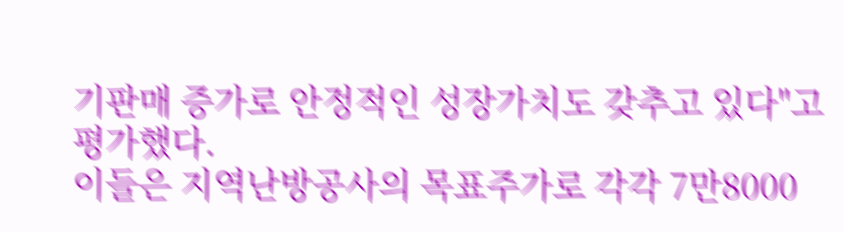기판매 증가로 안정적인 성장가치도 갖추고 있다"고 평가했다.
이들은 지역난방공사의 목표주가로 각각 7만8000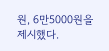원, 6만5000원을 제시했다.